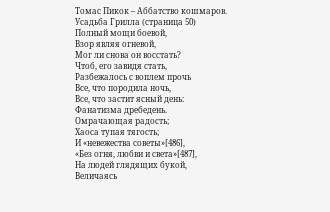Томас Пикок – Аббатство кошмаров. Усадьба Грилла (страница 50)
Полный мощи боевой,
Взор являя огневой,
Мог ли снова он восстать?
Чтоб, его завидя стать,
Разбежалось с воплем прочь
Все, что породила ночь,
Все, что застит ясный день:
Фанатизма дребедень.
Омрачающая радость;
Хаоса тупая тягость;
И «невежества советы»[486],
«Без огня, любви и света»[487],
На людей глядящих букой,
Величаясь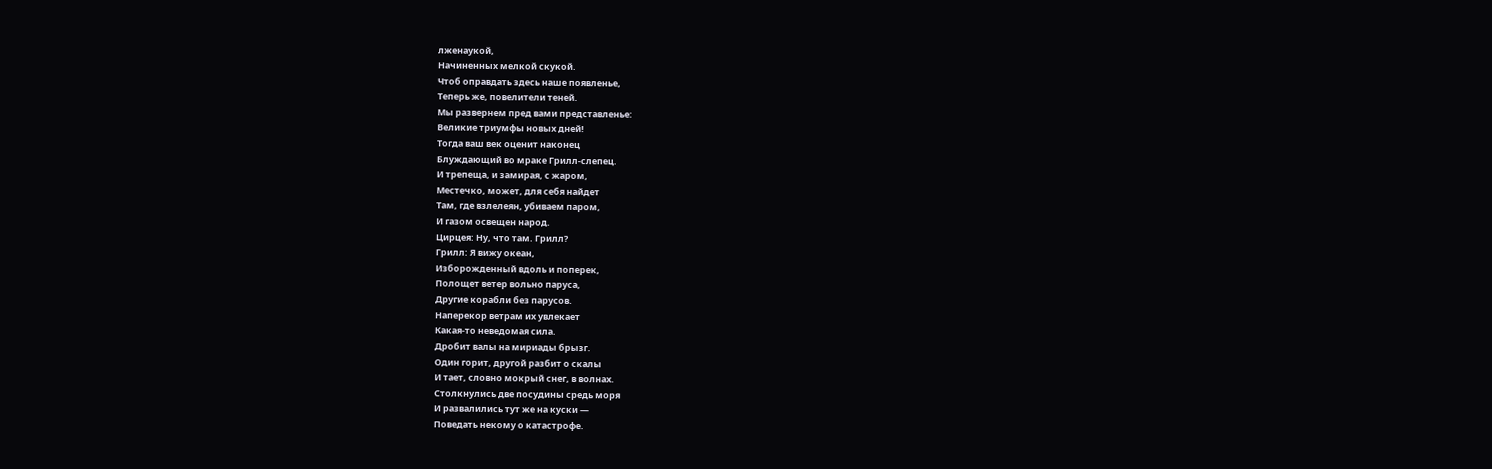лженаукой,
Начиненных мелкой скукой.
Чтоб оправдать здесь наше появленье,
Теперь же, повелители теней.
Мы развернем пред вами представленье:
Великие триумфы новых дней!
Тогда ваш век оценит наконец
Блуждающий во мраке Грилл-слепец.
И трепеща, и замирая, с жаром,
Местечко, может, для себя найдет
Там, где взлелеян, убиваем паром,
И газом освещен народ.
Цирцея: Ну, что там. Грилл?
Грилл: Я вижу океан,
Изборожденный вдоль и поперек,
Полощет ветер вольно паруса,
Другие корабли без парусов.
Наперекор ветрам их увлекает
Какая-то неведомая сила.
Дробит валы на мириады брызг.
Один горит, другой разбит о скалы
И тает, словно мокрый снег, в волнах.
Столкнулись две посудины средь моря
И развалились тут же на куски —
Поведать некому о катастрофе.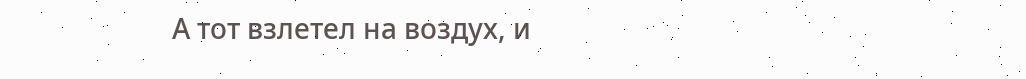А тот взлетел на воздух, и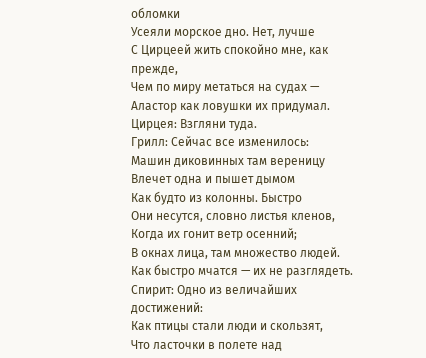обломки
Усеяли морское дно. Нет, лучше
С Цирцеей жить спокойно мне, как прежде,
Чем по миру метаться на судах —
Аластор как ловушки их придумал.
Цирцея: Взгляни туда.
Грилл: Сейчас все изменилось:
Машин диковинных там вереницу
Влечет одна и пышет дымом
Как будто из колонны. Быстро
Они несутся, словно листья кленов,
Когда их гонит ветр осенний;
В окнах лица, там множество людей.
Как быстро мчатся — их не разглядеть.
Спирит: Одно из величайших достижений:
Как птицы стали люди и скользят,
Что ласточки в полете над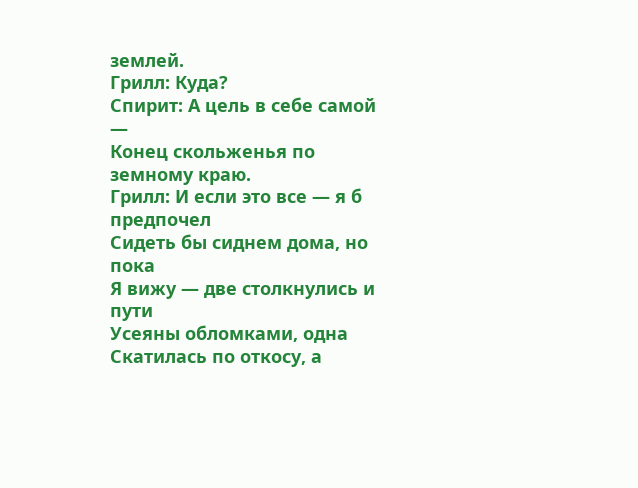землей.
Грилл: Куда?
Спирит: А цель в себе самой —
Конец скольженья по земному краю.
Грилл: И если это все — я б предпочел
Сидеть бы сиднем дома, но пока
Я вижу — две столкнулись и пути
Усеяны обломками, одна
Скатилась по откосу, а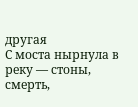другая
С моста нырнула в реку — стоны, смерть,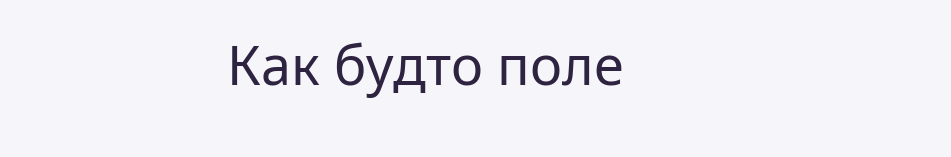Как будто поле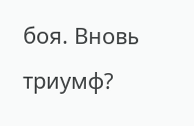боя. Вновь триумф?